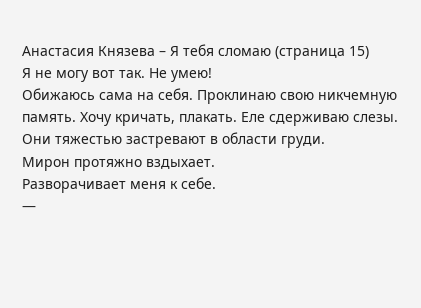Анастасия Князева – Я тебя сломаю (страница 15)
Я не могу вот так. Не умею!
Обижаюсь сама на себя. Проклинаю свою никчемную память. Хочу кричать, плакать. Еле сдерживаю слезы. Они тяжестью застревают в области груди.
Мирон протяжно вздыхает.
Разворачивает меня к себе.
—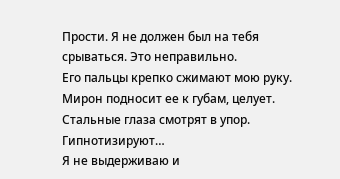Прости. Я не должен был на тебя срываться. Это неправильно.
Его пальцы крепко сжимают мою руку.
Мирон подносит ее к губам, целует.
Стальные глаза смотрят в упор. Гипнотизируют…
Я не выдерживаю и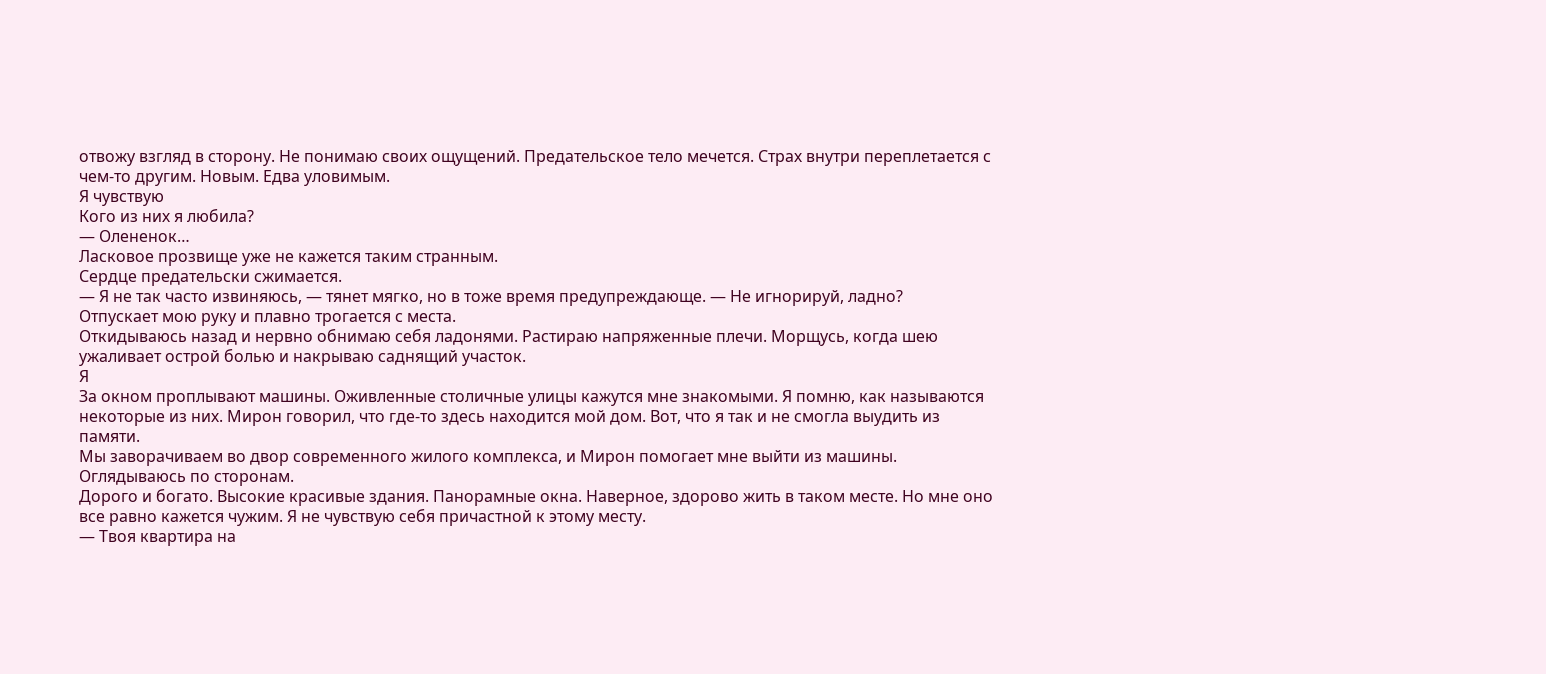отвожу взгляд в сторону. Не понимаю своих ощущений. Предательское тело мечется. Страх внутри переплетается с чем-то другим. Новым. Едва уловимым.
Я чувствую
Кого из них я любила?
— Олененок…
Ласковое прозвище уже не кажется таким странным.
Сердце предательски сжимается.
— Я не так часто извиняюсь, — тянет мягко, но в тоже время предупреждающе. — Не игнорируй, ладно?
Отпускает мою руку и плавно трогается с места.
Откидываюсь назад и нервно обнимаю себя ладонями. Растираю напряженные плечи. Морщусь, когда шею ужаливает острой болью и накрываю саднящий участок.
Я
За окном проплывают машины. Оживленные столичные улицы кажутся мне знакомыми. Я помню, как называются некоторые из них. Мирон говорил, что где-то здесь находится мой дом. Вот, что я так и не смогла выудить из памяти.
Мы заворачиваем во двор современного жилого комплекса, и Мирон помогает мне выйти из машины.
Оглядываюсь по сторонам.
Дорого и богато. Высокие красивые здания. Панорамные окна. Наверное, здорово жить в таком месте. Но мне оно все равно кажется чужим. Я не чувствую себя причастной к этому месту.
— Твоя квартира на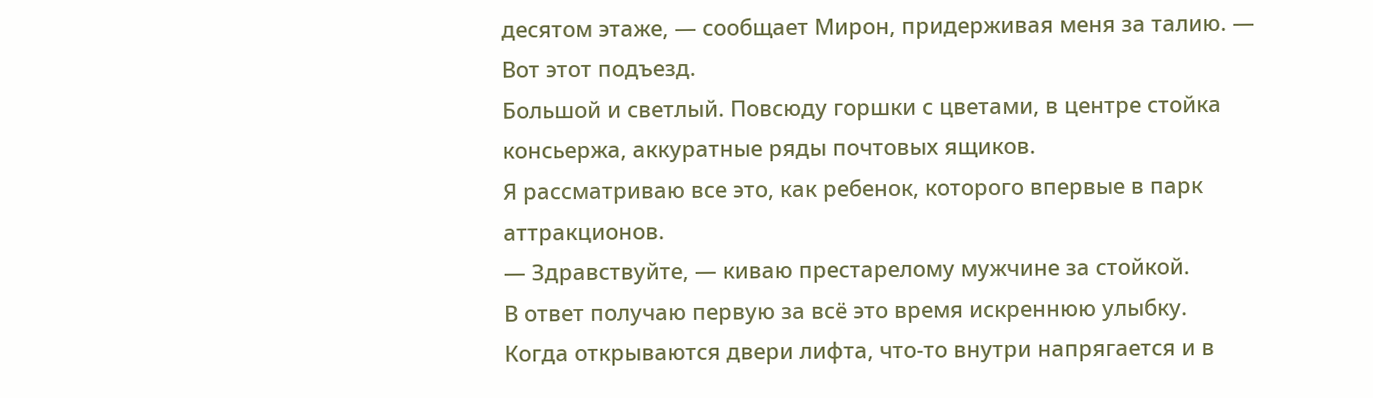десятом этаже, — сообщает Мирон, придерживая меня за талию. — Вот этот подъезд.
Большой и светлый. Повсюду горшки с цветами, в центре стойка консьержа, аккуратные ряды почтовых ящиков.
Я рассматриваю все это, как ребенок, которого впервые в парк аттракционов.
— Здравствуйте, — киваю престарелому мужчине за стойкой.
В ответ получаю первую за всё это время искреннюю улыбку.
Когда открываются двери лифта, что-то внутри напрягается и в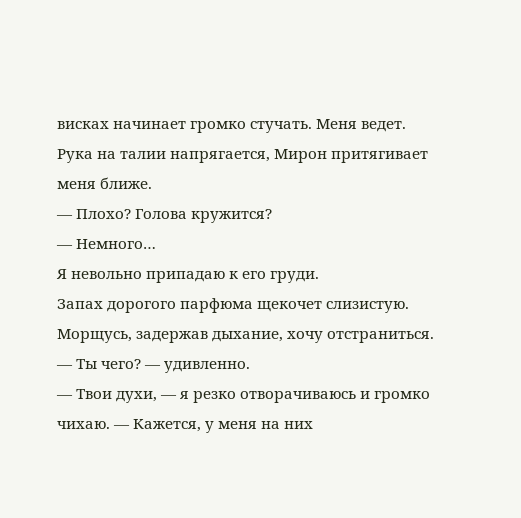висках начинает громко стучать. Меня ведет.
Рука на талии напрягается, Мирон притягивает меня ближе.
— Плохо? Голова кружится?
— Немного…
Я невольно припадаю к его груди.
Запах дорогого парфюма щекочет слизистую.
Морщусь, задержав дыхание, хочу отстраниться.
— Ты чего? — удивленно.
— Твои духи, — я резко отворачиваюсь и громко чихаю. — Кажется, у меня на них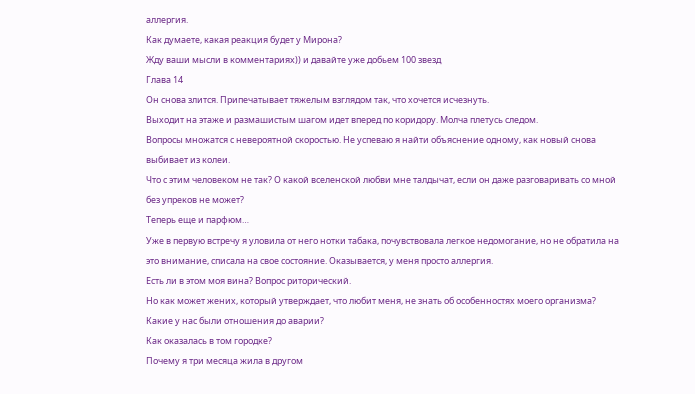аллергия.
Как думаете, какая реакция будет у Мирона?
Жду ваши мысли в комментариях)) и давайте уже добьем 100 звезд
Глава 14
Он снова злится. Припечатывает тяжелым взглядом так, что хочется исчезнуть.
Выходит на этаже и размашистым шагом идет вперед по коридору. Молча плетусь следом.
Вопросы множатся с невероятной скоростью. Не успеваю я найти объяснение одному, как новый снова выбивает из колеи.
Что с этим человеком не так? О какой вселенской любви мне талдычат, если он даже разговаривать со мной без упреков не может?
Теперь еще и парфюм…
Уже в первую встречу я уловила от него нотки табака, почувствовала легкое недомогание, но не обратила на это внимание, списала на свое состояние. Оказывается, у меня просто аллергия.
Есть ли в этом моя вина? Вопрос риторический.
Но как может жених, который утверждает, что любит меня, не знать об особенностях моего организма?
Какие у нас были отношения до аварии?
Как оказалась в том городке?
Почему я три месяца жила в другом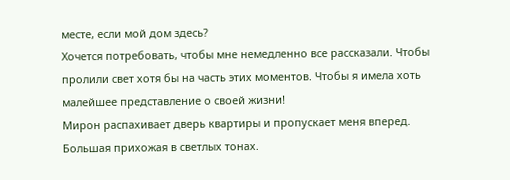месте, если мой дом здесь?
Хочется потребовать, чтобы мне немедленно все рассказали. Чтобы пролили свет хотя бы на часть этих моментов. Чтобы я имела хоть малейшее представление о своей жизни!
Мирон распахивает дверь квартиры и пропускает меня вперед.
Большая прихожая в светлых тонах.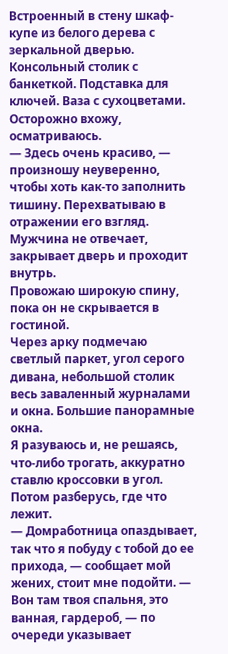Встроенный в стену шкаф-купе из белого дерева с зеркальной дверью. Консольный столик с банкеткой. Подставка для ключей. Ваза с сухоцветами.
Осторожно вхожу, осматриваюсь.
— Здесь очень красиво, — произношу неуверенно, чтобы хоть как-то заполнить тишину. Перехватываю в отражении его взгляд.
Мужчина не отвечает, закрывает дверь и проходит внутрь.
Провожаю широкую спину, пока он не скрывается в гостиной.
Через арку подмечаю светлый паркет, угол серого дивана, небольшой столик весь заваленный журналами и окна. Большие панорамные окна.
Я разуваюсь и, не решаясь, что-либо трогать, аккуратно ставлю кроссовки в угол. Потом разберусь, где что лежит.
— Домработница опаздывает, так что я побуду с тобой до ее прихода, — сообщает мой жених, стоит мне подойти. — Вон там твоя спальня, это ванная, гардероб, — по очереди указывает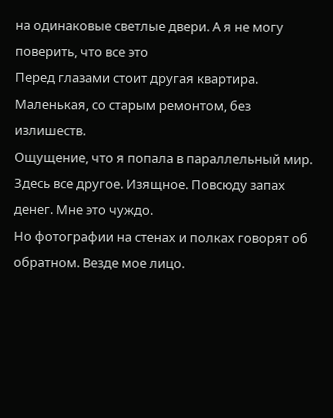на одинаковые светлые двери. А я не могу поверить, что все это
Перед глазами стоит другая квартира. Маленькая, со старым ремонтом, без излишеств.
Ощущение, что я попала в параллельный мир. Здесь все другое. Изящное. Повсюду запах денег. Мне это чуждо.
Но фотографии на стенах и полках говорят об обратном. Везде мое лицо.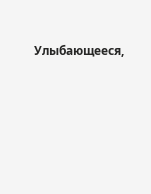Улыбающееся,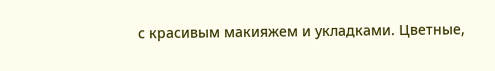с красивым макияжем и укладками. Цветные,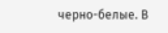черно-белые. В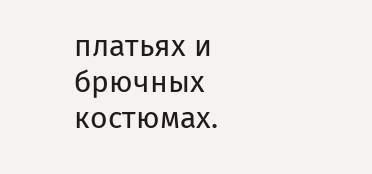платьях и брючных костюмах.